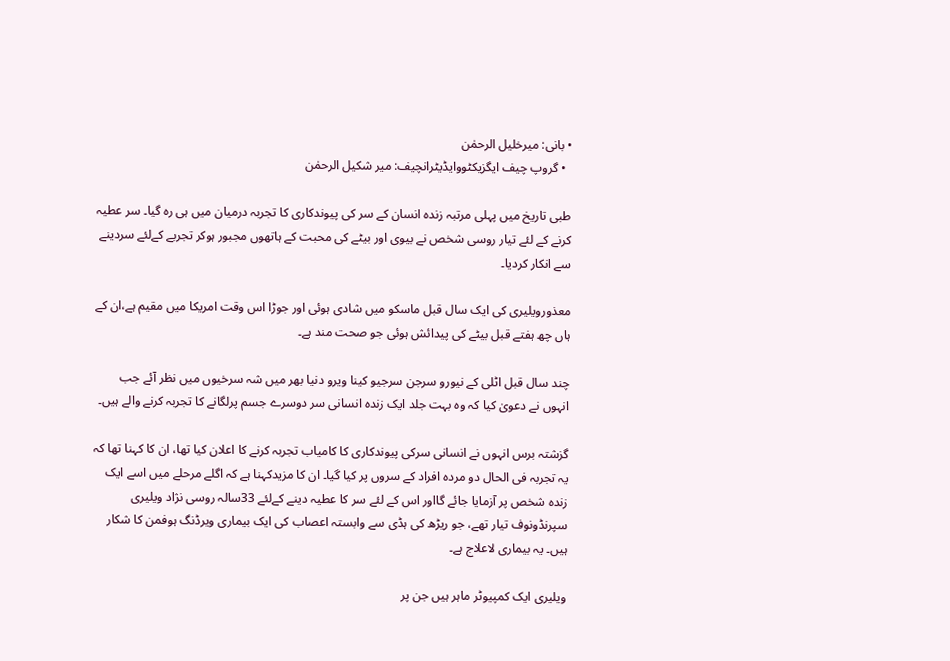• بانی: میرخلیل الرحمٰن
  • گروپ چیف ایگزیکٹووایڈیٹرانچیف: میر شکیل الرحمٰن

طبی تاریخ میں پہلی مرتبہ زندہ انسان کے سر کی پیوندکاری کا تجربہ درمیان میں ہی رہ گیا۔ سر عطیہ کرنے کے لئے تیار روسی شخص نے بیوی اور بیٹے کی محبت کے ہاتھوں مجبور ہوکر تجربے کےلئے سردینے سے انکار کردیا۔

معذورویلیری کی ایک سال قبل ماسکو میں شادی ہوئی اور جوڑا اس وقت امریکا میں مقیم ہے،ان کے ہاں چھ ہفتے قبل بیٹے کی پیدائش ہوئی جو صحت مند ہے۔

چند سال قبل اٹلی کے نیورو سرجن سرجیو کینا ویرو دنیا بھر میں شہ سرخیوں میں نظر آئے جب انہوں نے دعویٰ کیا کہ وہ بہت جلد ایک زندہ انسانی سر دوسرے جسم پرلگانے کا تجربہ کرنے والے ہیں۔

گزشتہ برس انہوں نے انسانی سرکی پیوندکاری کا کامیاب تجربہ کرنے کا اعلان کیا تھا، ان کا کہنا تھا کہ یہ تجربہ فی الحال دو مردہ افراد کے سروں پر کیا گیا۔ ان کا مزیدکہنا ہے کہ اگلے مرحلے میں اسے ایک زندہ شخص پر آزمایا جائے گااور اس کے لئے سر کا عطیہ دینے کےلئے 33سالہ روسی نژاد ویلیری سپرنڈونوف تیار تھے، جو ریڑھ کی ہڈی سے وابستہ اعصاب کی ایک بیماری ویرڈنگ ہوفمن کا شکار ہیں۔ یہ بیماری لاعلاج ہے۔

ویلیری ایک کمپیوٹر ماہر ہیں جن پر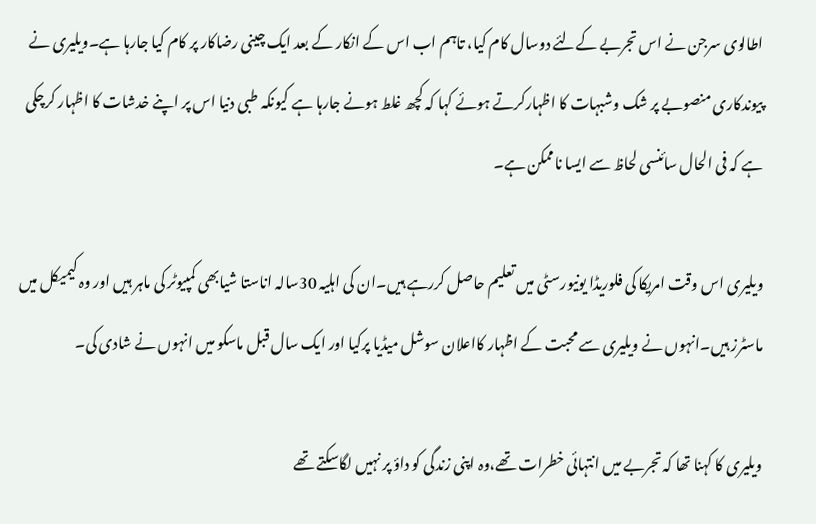اطالوی سرجن نے اس تجربے کےلئے دوسال کام کیا، تاہم اب اس کے انکار کے بعد ایک چینی رضاکار پر کام کیا جارہا ہے۔ویلیری نے پیوندکاری منصوبے پر شک وشبہات کا اظہارکرتے ہوئے کہا کہ کچھ غلط ہونے جارہا ہے کیونکہ طبی دنیا اس پر اپنے خدشات کا اظہار کرچکی ہے کہ فی الحال سائنسی لحاظ سے ایسا ناممکن ہے۔

ویلیری اس وقت امریکا کی فلوریڈا یونیورسٹی میں تعلیم حاصل کررہے ہیں۔ان کی اہلیہ 30سالہ اناستا شیابھی کمپیوٹر کی ماہر ہیں اور وہ کیمیکل میں ماسٹرز ہیں۔انہوں نے ویلیری سے محبت کے اظہار کااعلان سوشل میڈیا پرکیا اور ایک سال قبل ماسکو میں انہوں نے شادی کی۔

ویلیری کا کہنا تھا کہ تجربے میں انتہائی خطرات تھے،وہ اپنی زندگی کو داؤ پر نہیں لگاسکتے تھے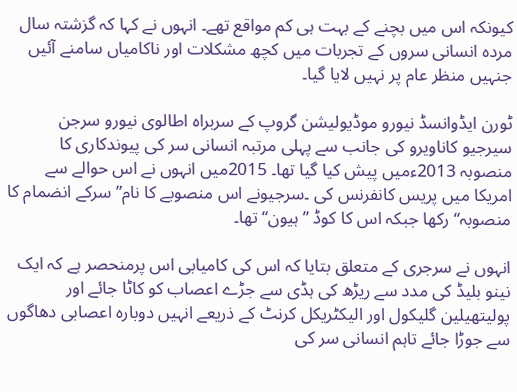کیونکہ اس میں بچنے کے بہت ہی کم مواقع تھے۔ انہوں نے کہا کہ گزشتہ سال مردہ انسانی سروں کے تجربات میں کچھ مشکلات اور ناکامیاں سامنے آئیں جنہیں منظر عام پر نہیں لایا گیا۔

ٹورن ایڈوانسڈ نیورو موڈیولیشن گروپ کے سربراہ اطالوی نیورو سرجن سیرجیو کاناویرو کی جانب سے پہلی مرتبہ انسانی سر کی پیوندکاری کا منصوبہ 2013ءمیں پیش کیا گیا تھا۔ 2015میں انہوں نے اس حوالے سے امریکا میں پریس کانفرنس کی ۔سرجیونے اس منصوبے کا نام” سرکے انضمام کا منصوبہ“ رکھا جبکہ اس کا کوڈ ”ہیون“ تھا۔

انہوں نے سرجری کے متعلق بتایا کہ اس کی کامیابی اس پرمنحصر ہے کہ ایک نینو بلیڈ کی مدد سے ریڑھ کی ہڈی سے جڑے اعصاب کو کاٹا جائے اور پولیتھیلین گلیکول اور الیکٹریکل کرنٹ کے ذریعے انہیں دوبارہ اعصابی دھاگوں سے جوڑا جائے تاہم انسانی سر کی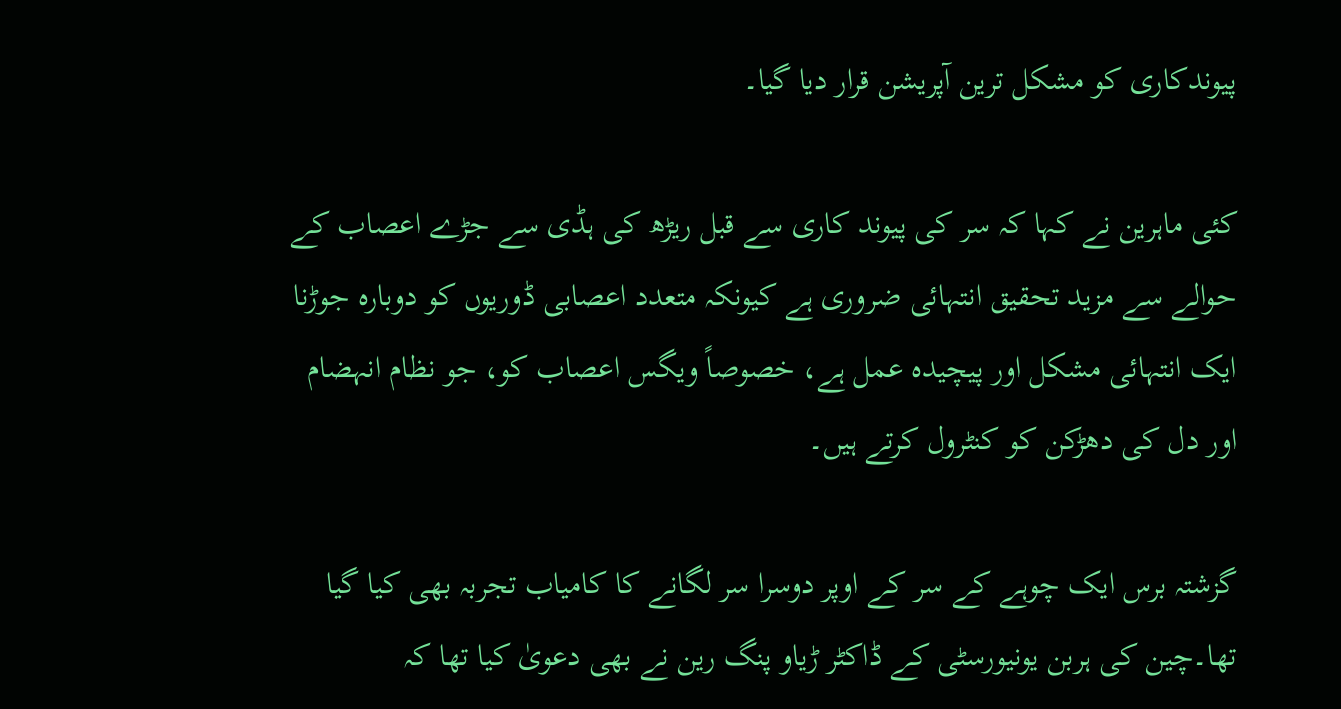پیوندکاری کو مشکل ترین آپریشن قرار دیا گیا۔

کئی ماہرین نے کہا کہ سر کی پیوند کاری سے قبل ریڑھ کی ہڈی سے جڑے اعصاب کے حوالے سے مزید تحقیق انتہائی ضروری ہے کیونکہ متعدد اعصابی ڈوریوں کو دوبارہ جوڑنا ایک انتہائی مشکل اور پیچیدہ عمل ہے، خصوصاً ویگس اعصاب کو، جو نظام انہضام اور دل کی دھڑکن کو کنٹرول کرتے ہیں۔

گزشتہ برس ایک چوہے کے سر کے اوپر دوسرا سر لگانے کا کامیاب تجربہ بھی کیا گیا تھا۔چین کی ہربن یونیورسٹی کے ڈاکٹر ڑیاو پنگ رین نے بھی دعویٰ کیا تھا کہ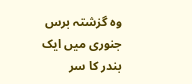وہ گزشتہ برس جنوری میں ایک بندر کا سر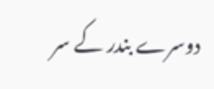دوسرے بندر کے سر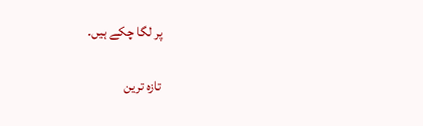پر لگا چکے ہیں۔

تازہ ترین